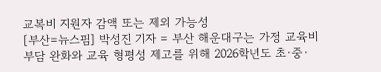교복비 지원자 감액 또는 제외 가능성
[부산=뉴스핌] 박성진 기자 = 부산 해운대구는 가정 교육비 부담 완화와 교육 형평성 제고를 위해 2026학년도 초·중·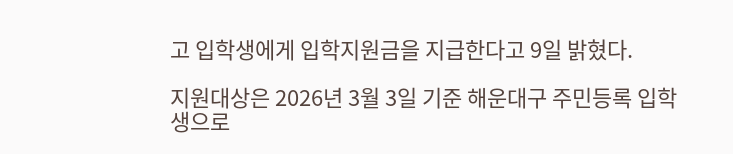고 입학생에게 입학지원금을 지급한다고 9일 밝혔다.

지원대상은 2026년 3월 3일 기준 해운대구 주민등록 입학생으로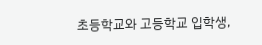초등학교와 고등학교 입학생,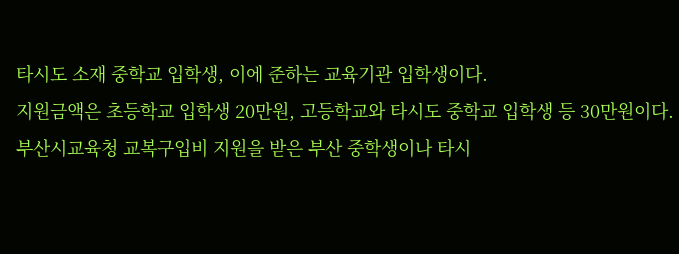타시도 소재 중학교 입학생, 이에 준하는 교육기관 입학생이다.
지원금액은 초등학교 입학생 20만원, 고등학교와 타시도 중학교 입학생 등 30만원이다.
부산시교육청 교복구입비 지원을 받은 부산 중학생이나 타시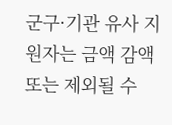군구·기관 유사 지원자는 금액 감액 또는 제외될 수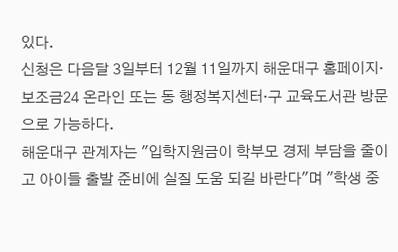있다.
신청은 다음달 3일부터 12월 11일까지 해운대구 홈페이지·보조금24 온라인 또는 동 행정복지센터·구 교육도서관 방문으로 가능하다.
해운대구 관계자는 "입학지원금이 학부모 경제 부담을 줄이고 아이들 출발 준비에 실질 도움 되길 바란다"며 "학생 중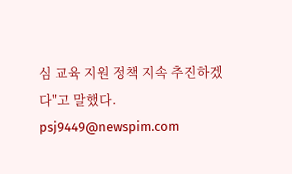심 교육 지원 정책 지속 추진하겠다"고 말했다.
psj9449@newspim.com